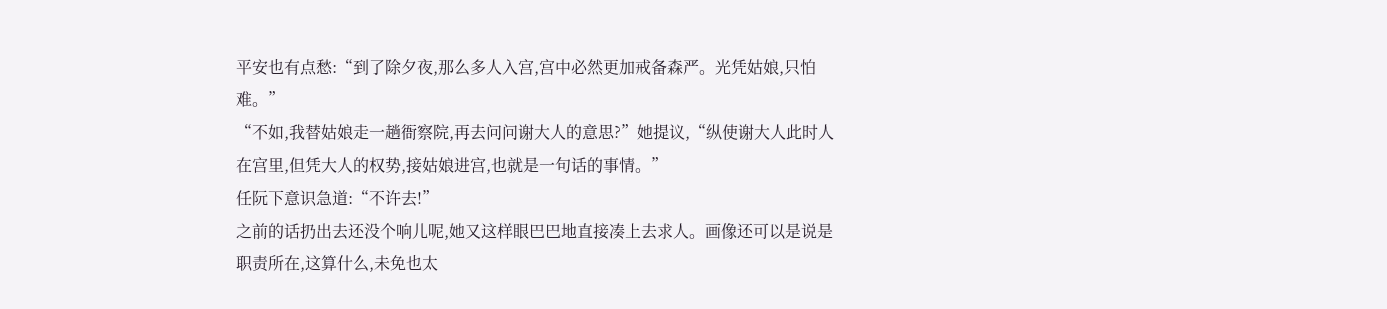平安也有点愁:“到了除夕夜,那么多人入宫,宫中必然更加戒备森严。光凭姑娘,只怕难。”
“不如,我替姑娘走一趟衙察院,再去问问谢大人的意思?”她提议,“纵使谢大人此时人在宫里,但凭大人的权势,接姑娘进宫,也就是一句话的事情。”
任阮下意识急道:“不许去!”
之前的话扔出去还没个响儿呢,她又这样眼巴巴地直接凑上去求人。画像还可以是说是职责所在,这算什么,未免也太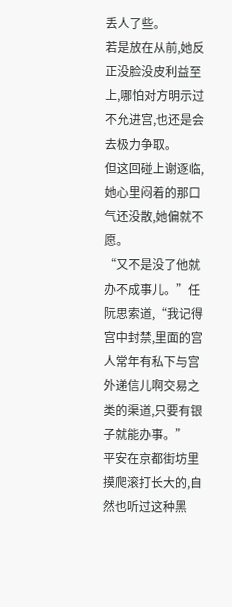丢人了些。
若是放在从前,她反正没脸没皮利益至上,哪怕对方明示过不允进宫,也还是会去极力争取。
但这回碰上谢逐临,她心里闷着的那口气还没散,她偏就不愿。
“又不是没了他就办不成事儿。”任阮思索道,“我记得宫中封禁,里面的宫人常年有私下与宫外递信儿啊交易之类的渠道,只要有银子就能办事。”
平安在京都街坊里摸爬滚打长大的,自然也听过这种黑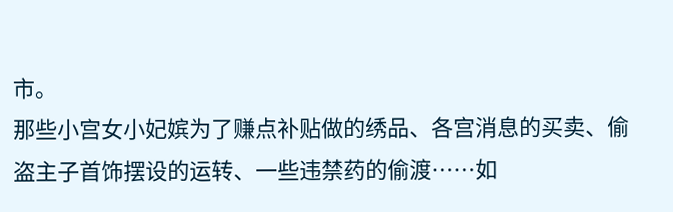市。
那些小宫女小妃嫔为了赚点补贴做的绣品、各宫消息的买卖、偷盗主子首饰摆设的运转、一些违禁药的偷渡……如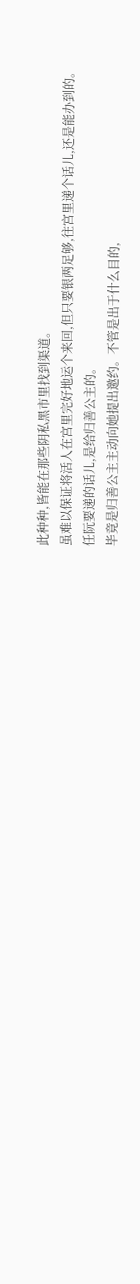此种种,皆能在那些阴私黑市里找到渠道。
虽难以保证将活人在宫里完好地运个来回,但只要银两足够,往宫里递个话儿,还是能办到的。
任阮要递的话儿,是给归善公主的。
毕竟是归善公主主动向她提出邀约。不管是出于什么目的,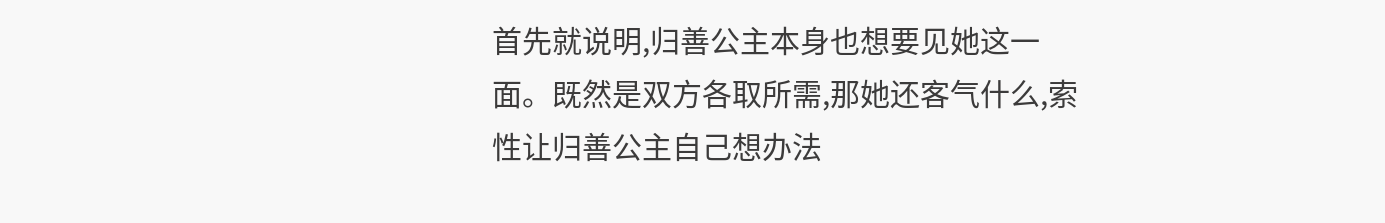首先就说明,归善公主本身也想要见她这一面。既然是双方各取所需,那她还客气什么,索性让归善公主自己想办法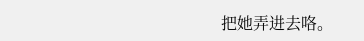把她弄进去咯。